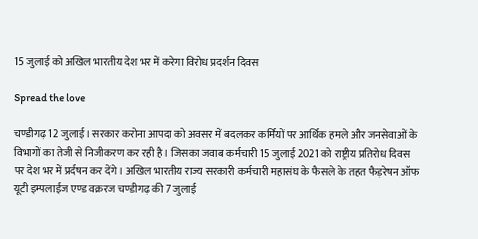15 जुलाई को अखिल भारतीय देश भर में करेगा विरोध प्रदर्शन दिवस

Spread the love

चण्डीगढ़ 12 जुलाई। सरकार करोना आपदा को अवसर में बदलकर कर्मियों पर आर्थिक हमले और जनसेवाओं के विभागों का तेजी से निजीकरण कर रही है। जिसका जवाब कर्मचारी 15 जुलाई 2021 को राष्ट्रीय प्रतिरोध दिवस पर देश भर में प्रर्दषन कर देंगे। अखिल भारतीय राज्य सरकारी कर्मचारी महासंघ के फैसले के तहत फैड़रेषन ऑफ यूटी इम्पलाईज एण्ड वक्ररज चण्डीगढ़ की 7 जुलाई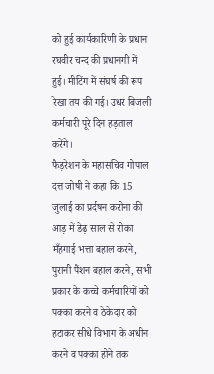को हुई कार्यकारिणी के प्रधान रघवीर चन्द की प्रधानगी में हुई। मीटिंग में संघर्ष की रूप रेखा तय की गई। उधर बिजली कर्मचारी पूरे दिन हड़ताल करेंगे।
फैड़रेशन के महासचिव गोपाल दत्त जोषी ने कहा कि 15 जुलाई का प्रर्दषन करोना की आड़ में डेढ़ साल से रोका मँहगाई भत्ता बहाल करने, पुरानी पैंशन बहाल करने, सभी प्रकार के कच्चे कर्मचारियों को पक्का करने व ठेकेदार को हटाकर सीधे विभाग के अधीन करने व पक्का होने तक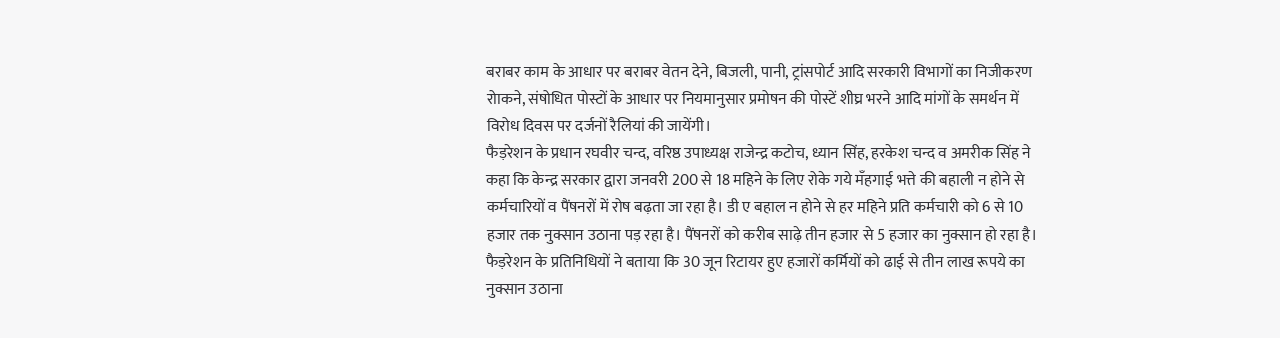बराबर काम के आधार पर बराबर वेतन देने, बिजली, पानी, ट्रांसपोर्ट आदि सरकारी विभागों का निजीकरण रोाकने, संषोधित पोस्टों के आधार पर नियमानुसार प्रमोषन की पोस्टें शीघ्र भरने आदि मांगों के समर्थन में विरोध दिवस पर दर्जनों रैलियां की जायेंगी।
फैड़रेशन के प्रधान रघवीर चन्द, वरिष्ठ उपाध्यक्ष राजेन्द्र कटोच, ध्यान सिंह, हरकेश चन्द व अमरीक सिंह ने कहा कि केन्द्र सरकार द्वारा जनवरी 200 से 18 महिने के लिए रोके गये मँहगाई भत्ते की बहाली न होने से कर्मचारियों व पैंषनरों में रोष बढ़ता जा रहा है। डी ए बहाल न होने से हर महिने प्रति कर्मचारी को 6 से 10 हजार तक नुक्सान उठाना पड़ रहा है। पैंषनरों को करीब साढ़े तीन हजार से 5 हजार का नुक्सान हो रहा है।
फैड़रेशन के प्रतिनिधियों ने बताया कि 30 जून रिटायर हुए हजारों कर्मियों को ढाई से तीन लाख रूपये का नुक्सान उठाना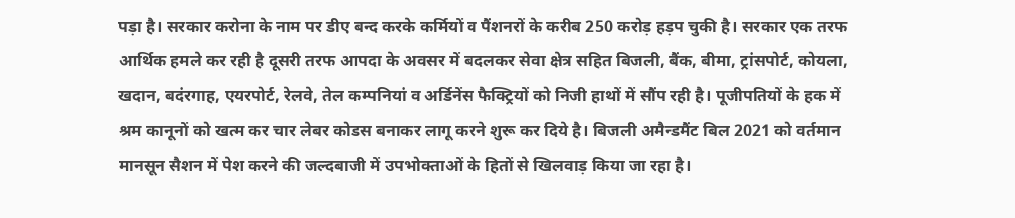पड़ा है। सरकार करोना के नाम पर डीए बन्द करके कर्मियों व पैंशनरों के करीब 250 करोड़ हड़प चुकी है। सरकार एक तरफ आर्थिक हमले कर रही है दूसरी तरफ आपदा के अवसर में बदलकर सेवा क्षेत्र सहित बिजली, बैंक, बीमा, ट्रांसपोर्ट, कोयला, खदान, बदंरगाह, एयरपोर्ट, रेलवे, तेल कम्पनियां व अर्डिनेंस फैक्ट्रियों को निजी हाथों में सौंप रही है। पूजीपतियों के हक में श्रम कानूनों को खत्म कर चार लेबर कोडस बनाकर लागू करने शुरू कर दिये है। बिजली अमैन्डमैंट बिल 2021 को वर्तमान मानसून सैशन में पेश करने की जल्दबाजी में उपभोक्ताओं के हितों से खिलवाड़ किया जा रहा है।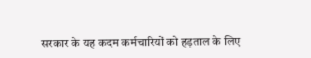सरकार के यह कदम कर्मचारियों को हड़ताल के लिए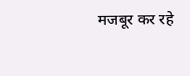मजबूर कर रहे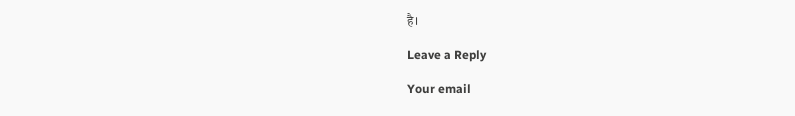है।

Leave a Reply

Your email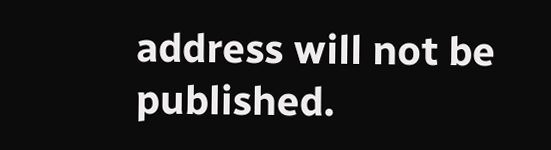address will not be published.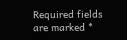Required fields are marked *